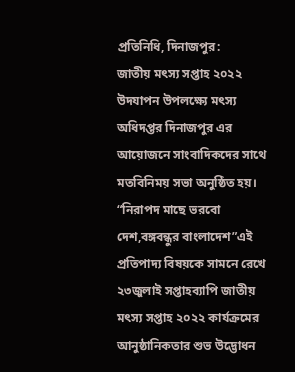প্রতিনিধি, দিনাজপুর:
জাতীয় মৎস্য সপ্তাহ ২০২২ উদযাপন উপলক্ষ্যে মৎস্য অধিদপ্তর দিনাজপুর এর আয়োজনে সাংবাদিকদের সাথে মতবিনিময় সভা অনুষ্ঠিত হয়।
“নিরাপদ মাছে ভরবো দেশ,বঙ্গবন্ধুর বাংলাদেশ”এই প্রতিপাদ্য বিষয়কে সামনে রেখে ২৩জুলাই সপ্তাহব্যাপি জাতীয় মৎস্য সপ্তাহ ২০২২ কার্যক্রমের আনুষ্ঠানিকতার শুভ উদ্ভোধন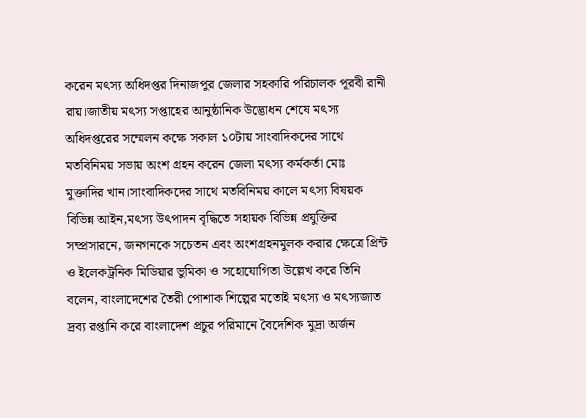করেন মৎস্য অধিদপ্তর দিনাজপুর জেলার সহকারি পরিচালক পূরবী রানী রায়।জাতীয় মৎস্য সপ্তাহের আনুষ্ঠানিক উদ্ভোধন শেষে মৎস্য অধিদপ্তরের সম্মেলন কক্ষে সকাল ১০টায় সাংবাদিকদের সাথে মতবিনিময় সভায় অংশ গ্রহন করেন জেলা মৎস্য কর্মকর্তা মোঃ মুক্তাদির খান।সাংবাদিকদের সাথে মতবিনিময় কালে মৎস্য বিষয়ক বিভিন্ন আইন,মৎস্য উৎপাদন বৃদ্ধিতে সহায়ক বিভিন্ন প্রযুক্তির সম্প্রসারনে, জনগনকে সচেতন এবং অংশগ্রহনমুলক করার ক্ষেত্রে প্রিন্ট ও ইলেকট্রনিক মিডিয়ার ভুমিকা ও সহোযোগিতা উল্লেখ করে তিনি বলেন, বাংলাদেশের তৈরী পোশাক শিল্পের মতোই মৎস্য ও মৎস্যজাত দ্রব্য রপ্তানি করে বাংলাদেশ প্রচুর পরিমানে বৈদেশিক মুদ্রা অর্জন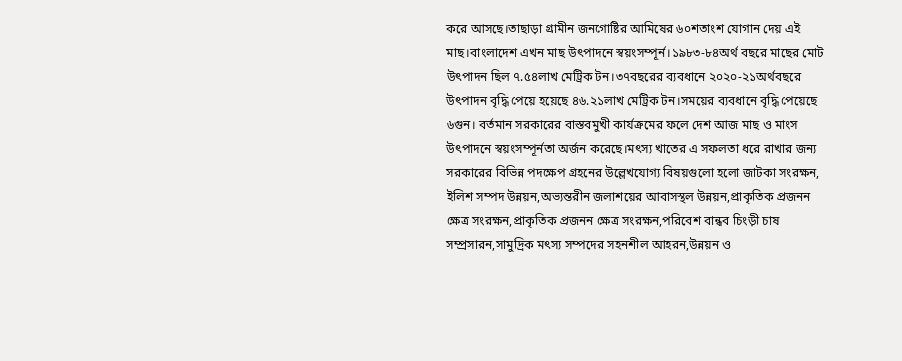করে আসছে।তাছাড়া গ্রামীন জনগোষ্টির আমিষের ৬০শতাংশ যোগান দেয় এই মাছ।বাংলাদেশ এখন মাছ উৎপাদনে স্বয়ংসম্পূর্ন।১৯৮৩-৮৪অর্থ বছরে মাছের মোট উৎপাদন ছিল ৭.৫৪লাখ মেট্রিক টন।৩৭বছরের ব্যবধানে ২০২০-২১অর্থবছরে উৎপাদন বৃদ্ধি পেয়ে হয়েছে ৪৬.২১লাখ মেট্রিক টন।সময়ের ব্যবধানে বৃদ্ধি পেয়েছে ৬গুন। বর্তমান সরকারের বাস্তবমুখী কার্যক্রমের ফলে দেশ আজ মাছ ও মাংস উৎপাদনে স্বয়ংসম্পূর্নতা অর্জন করেছে।মৎস্য খাতের এ সফলতা ধরে রাখার জন্য সরকারের বিভিন্ন পদক্ষেপ গ্রহনের উল্লেখযোগ্য বিষয়গুলো হলো জাটকা সংরক্ষন, ইলিশ সম্পদ উন্নয়ন,অভ্যন্তরীন জলাশয়ের আবাসস্থল উন্নয়ন,প্রাকৃতিক প্রজনন ক্ষেত্র সংরক্ষন,প্রাকৃতিক প্রজনন ক্ষেত্র সংরক্ষন,পরিবেশ বান্ধব চিংড়ী চাষ সম্প্রসারন,সামুদ্রিক মৎস্য সম্পদের সহনশীল আহরন,উন্নয়ন ও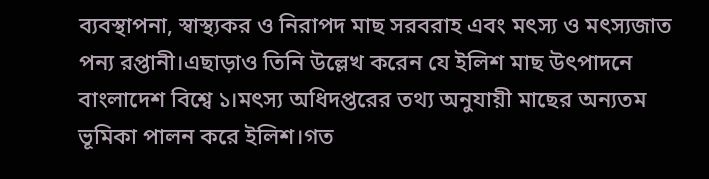ব্যবস্থাপনা, স্বাস্থ্যকর ও নিরাপদ মাছ সরবরাহ এবং মৎস্য ও মৎস্যজাত পন্য রপ্তানী।এছাড়াও তিনি উল্লেখ করেন যে ইলিশ মাছ উৎপাদনে বাংলাদেশ বিশ্বে ১।মৎস্য অধিদপ্তরের তথ্য অনুযায়ী মাছের অন্যতম ভূমিকা পালন করে ইলিশ।গত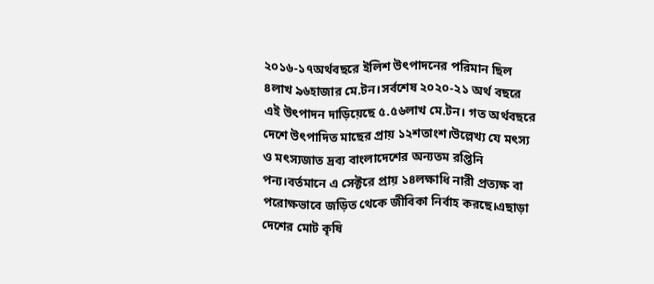২০১৬-১৭অর্থবছরে ইলিশ উৎপাদনের পরিমান ছিল ৪লাখ ৯৬হাজার মে.টন।সর্বশেষ ২০২০-২১ অর্থ বছরে এই উৎপাদন দাড়িয়েছে ৫.৫৬লাখ মে.টন। গত অর্থবছরে দেশে উৎপাদিত মাছের প্রায় ১২শতাংশ।উল্লেখ্য যে মৎস্য ও মৎস্যজাত দ্রব্য বাংলাদেশের অন্যতম রপ্তিনি পন্য।বর্তমানে এ সেক্টরে প্রায় ১৪লক্ষাধি নারী প্রত্যক্ষ বা পরোক্ষভাবে জড়িত থেকে জীবিকা নির্বাহ করছে।এছাড়া দেশের মোট কৃষি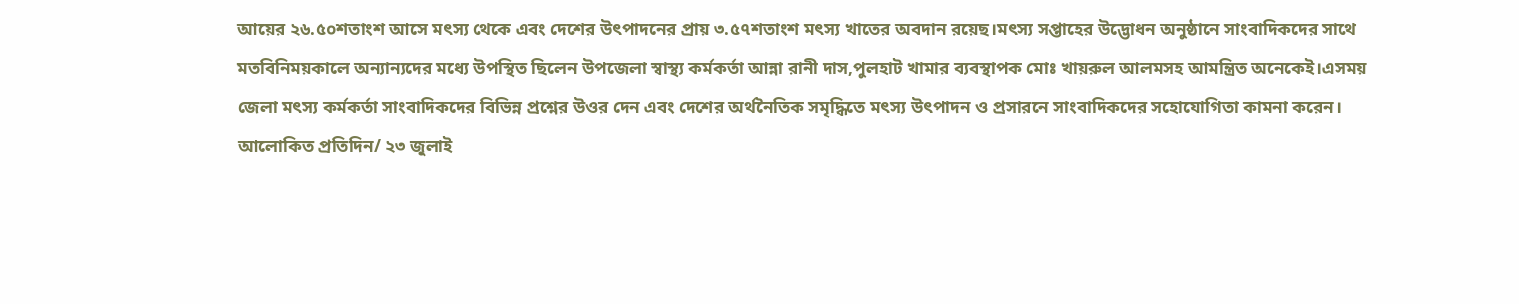আয়ের ২৬.৫০শতাংশ আসে মৎস্য থেকে এবং দেশের উৎপাদনের প্রায় ৩.৫৭শতাংশ মৎস্য খাতের অবদান রয়েছ।মৎস্য সপ্তাহের উদ্ভোধন অনুষ্ঠানে সাংবাদিকদের সাথে মতবিনিময়কালে অন্যান্যদের মধ্যে উপস্থিত ছিলেন উপজেলা স্বাস্থ্য কর্মকর্তা আন্না রানী দাস,পুলহাট খামার ব্যবস্থাপক মোঃ খায়রুল আলমসহ আমন্ত্রিত অনেকেই।এসময় জেলা মৎস্য কর্মকর্তা সাংবাদিকদের বিভিন্ন প্রশ্নের উওর দেন এবং দেশের অর্থনৈতিক সমৃদ্ধিতে মৎস্য উৎপাদন ও প্রসারনে সাংবাদিকদের সহোযোগিতা কামনা করেন।
আলোকিত প্রতিদিন/ ২৩ জুলাই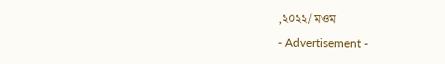,২০২২/ মওম
- Advertisement -